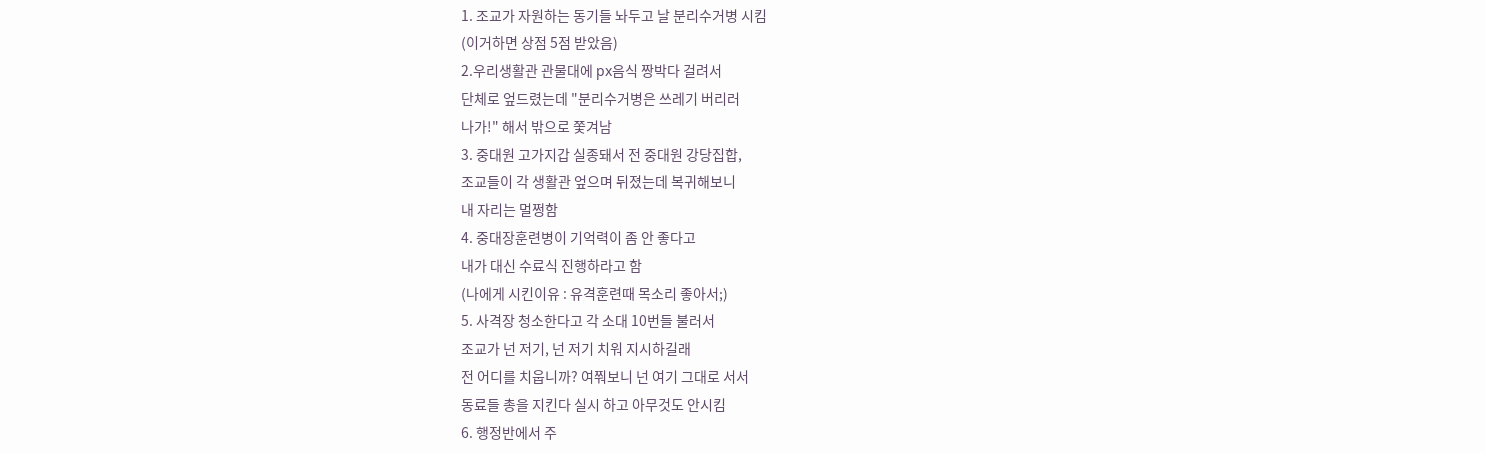1. 조교가 자원하는 동기들 놔두고 날 분리수거병 시킴
(이거하면 상점 5점 받았음)
2.우리생활관 관물대에 px음식 짱박다 걸려서
단체로 엎드렸는데 "분리수거병은 쓰레기 버리러
나가!" 해서 밖으로 쫓겨남
3. 중대원 고가지갑 실종돼서 전 중대원 강당집합,
조교들이 각 생활관 엎으며 뒤졌는데 복귀해보니
내 자리는 멀쩡함
4. 중대장훈련병이 기억력이 좀 안 좋다고
내가 대신 수료식 진행하라고 함
(나에게 시킨이유 : 유격훈련때 목소리 좋아서;)
5. 사격장 청소한다고 각 소대 10번들 불러서
조교가 넌 저기, 넌 저기 치워 지시하길래
전 어디를 치웁니까? 여쭤보니 넌 여기 그대로 서서
동료들 총을 지킨다 실시 하고 아무것도 안시킴
6. 행정반에서 주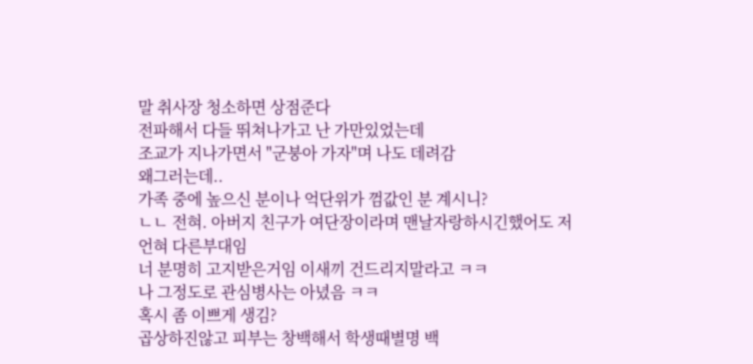말 취사장 청소하면 상점준다
전파해서 다들 뛰쳐나가고 난 가만있었는데
조교가 지나가면서 "군붕아 가자"며 나도 데려감
왜그러는데..
가족 중에 높으신 분이나 억단위가 껌값인 분 계시니?
ㄴㄴ 전혀. 아버지 친구가 여단장이라며 맨날자랑하시긴했어도 저언혀 다른부대임
너 분명히 고지받은거임 이새끼 건드리지말라고 ㅋㅋ
나 그정도로 관심병사는 아녔음 ㅋㅋ
혹시 좀 이쁘게 생김?
곱상하진않고 피부는 창백해서 학생때별명 백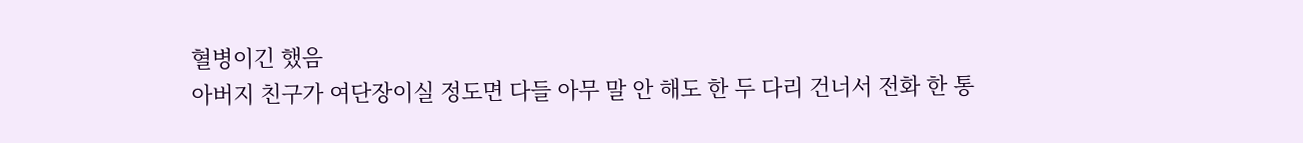혈병이긴 했음
아버지 친구가 여단장이실 정도면 다들 아무 말 안 해도 한 두 다리 건너서 전화 한 통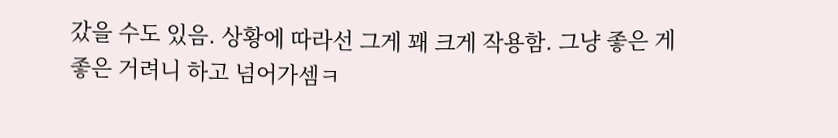갔을 수도 있음. 상황에 따라선 그게 꽤 크게 작용함. 그냥 좋은 게 좋은 거려니 하고 넘어가셈ㅋ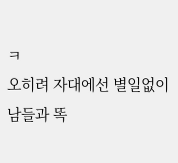ㅋ
오히려 자대에선 별일없이 남들과 똑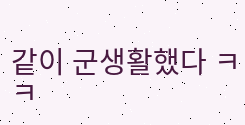같이 군생활했다 ㅋㅋ